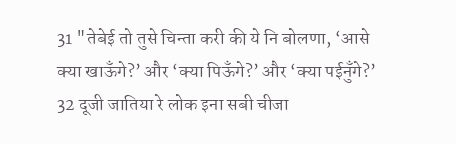31 "तेबेई तो तुसे चिन्ता करी की ये नि बोलणा, ‘आसे क्या खाऊँगे?’ और ‘क्या पिऊँगे?’ और ‘क्या पईनुँगे?’ 32 दूजी जातिया रे लोक इना सबी चीजा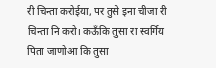री चिन्ता करोईया, पर तुसे इना चीजा री चिन्ता नि करो। कऊँकि तुसा रा स्वर्गिय पिता जाणोआ कि तुसा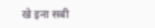खे इना सबी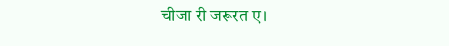चीजा री जरूरत ए।